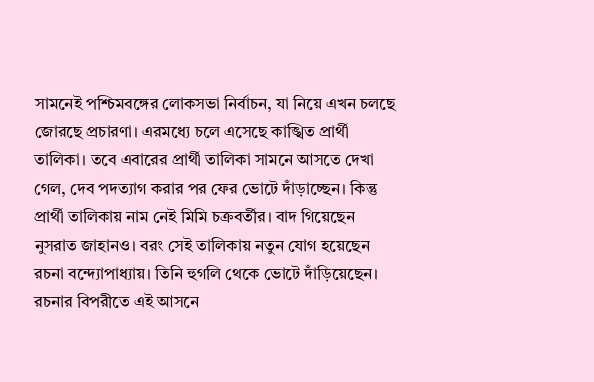সামনেই পশ্চিমবঙ্গের লোকসভা নির্বাচন, যা নিয়ে এখন চলছে জোরছে প্রচারণা। এরমধ্যে চলে এসেছে কাঙ্খিত প্রার্থী তালিকা। তবে এবারের প্রার্থী তালিকা সামনে আসতে দেখা গেল, দেব পদত্যাগ করার পর ফের ভোটে দাঁড়াচ্ছেন। কিন্তু প্রার্থী তালিকায় নাম নেই মিমি চক্রবর্তীর। বাদ গিয়েছেন নুসরাত জাহানও। বরং সেই তালিকায় নতুন যোগ হয়েছেন রচনা বন্দ্যোপাধ্যায়। তিনি হুগলি থেকে ভোটে দাঁড়িয়েছেন। রচনার বিপরীতে এই আসনে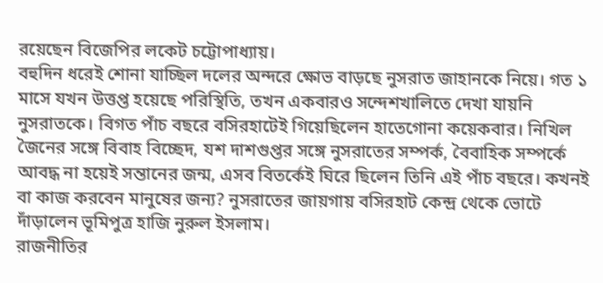রয়েছেন বিজেপির লকেট চট্টোপাধ্যায়।
বহুদিন ধরেই শোনা যাচ্ছিল দলের অন্দরে ক্ষোভ বাড়ছে নুসরাত জাহানকে নিয়ে। গত ১ মাসে যখন উত্তপ্ত হয়েছে পরিস্থিতি, তখন একবারও সন্দেশখালিতে দেখা যায়নি নুসরাতকে। বিগত পাঁচ বছরে বসিরহাটেই গিয়েছিলেন হাতেগোনা কয়েকবার। নিখিল জৈনের সঙ্গে বিবাহ বিচ্ছেদ, যশ দাশগুপ্তর সঙ্গে নুসরাতের সম্পর্ক, বৈবাহিক সম্পর্কে আবদ্ধ না হয়েই সন্তানের জন্ম, এসব বিতর্কেই ঘিরে ছিলেন তিনি এই পাঁচ বছরে। কখনই বা কাজ করবেন মানুষের জন্য? নুসরাতের জায়গায় বসিরহাট কেন্দ্র থেকে ভোটে দাঁড়ালেন ভূমিপুত্র হাজি নুরুল ইসলাম।
রাজনীতির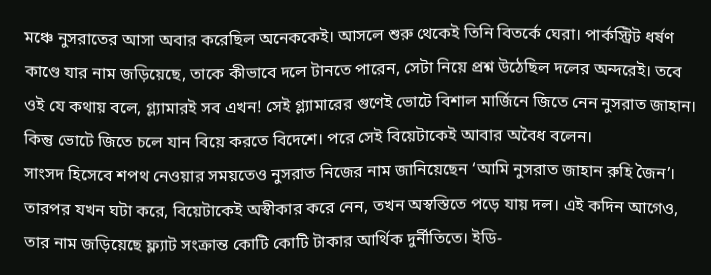মঞ্চে নুসরাতের আসা অবার করেছিল অনেককেই। আসলে শুরু থেকেই তিনি বিতর্কে ঘেরা। পার্কস্ট্রিট ধর্ষণ কাণ্ডে যার নাম জড়িয়েছে, তাকে কীভাবে দলে টানতে পারেন, সেটা নিয়ে প্রশ্ন উঠেছিল দলের অন্দরেই। তবে ওই যে কথায় বলে, গ্ল্যামারই সব এখন! সেই গ্ল্যামারের গুণেই ভোটে বিশাল মার্জিনে জিতে নেন নুসরাত জাহান। কিন্তু ভোটে জিতে চলে যান বিয়ে করতে বিদেশে। পরে সেই বিয়েটাকেই আবার অবৈধ বলেন।
সাংসদ হিসেবে শপথ নেওয়ার সময়তেও নুসরাত নিজের নাম জানিয়েছেন ‘আমি নুসরাত জাহান রুহি জৈন’। তারপর যখন ঘটা করে, বিয়েটাকেই অস্বীকার করে নেন, তখন অস্বস্তিতে পড়ে যায় দল। এই কদিন আগেও, তার নাম জড়িয়েছে ফ্ল্যাট সংক্রান্ত কোটি কোটি টাকার আর্থিক দুর্নীতিতে। ইডি-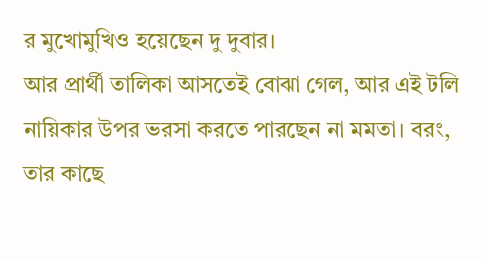র মুখোমুখিও হয়েছেন দু দুবার।
আর প্রার্থী তালিকা আসতেই বোঝা গেল, আর এই টলি নায়িকার উপর ভরসা করতে পারছেন না মমতা। বরং, তার কাছে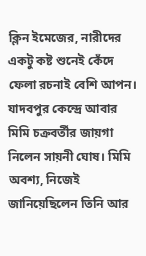ক্লিন ইমেজের, নারীদের একটু কষ্ট শুনেই কেঁদে ফেলা রচনাই বেশি আপন।
যাদবপুর কেন্দ্রে আবার মিমি চক্রবর্তীর জায়গা নিলেন সায়নী ঘোষ। মিমি অবশ্য, নিজেই জানিয়েছিলেন তিনি আর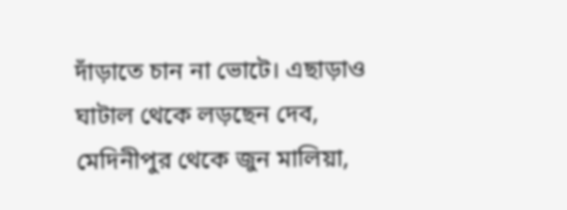দাঁড়াতে চান না ভোটে। এছাড়াও ঘাটাল থেকে লড়ছেন দেব, মেদিনীপুর থেকে জুন মালিয়া,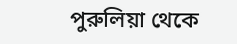পুরুলিয়া থেকে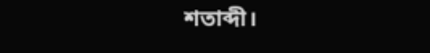শতাব্দী।